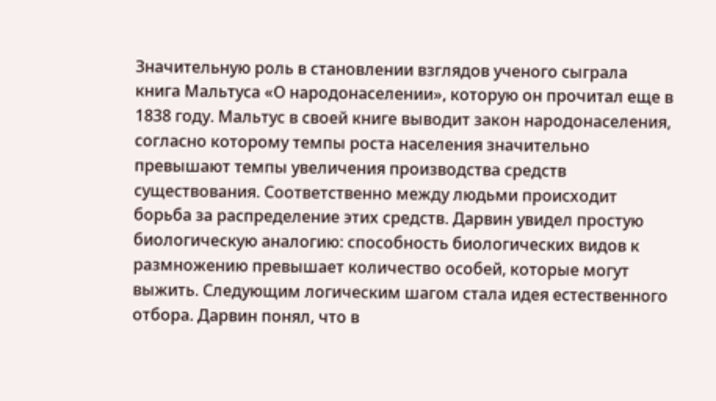Значительную роль в становлении взглядов ученого сыграла книга Мальтуса «О народонаселении», которую он прочитал еще в 1838 году. Мальтус в своей книге выводит закон народонаселения, согласно которому темпы роста населения значительно превышают темпы увеличения производства средств существования. Соответственно между людьми происходит борьба за распределение этих средств. Дарвин увидел простую биологическую аналогию: способность биологических видов к размножению превышает количество особей, которые могут выжить. Следующим логическим шагом стала идея естественного отбора. Дарвин понял, что в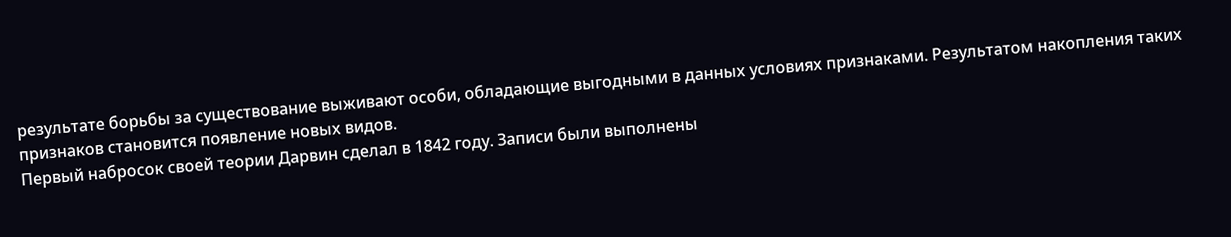результате борьбы за существование выживают особи, обладающие выгодными в данных условиях признаками. Результатом накопления таких признаков становится появление новых видов.
Первый набросок своей теории Дарвин сделал в 1842 году. Записи были выполнены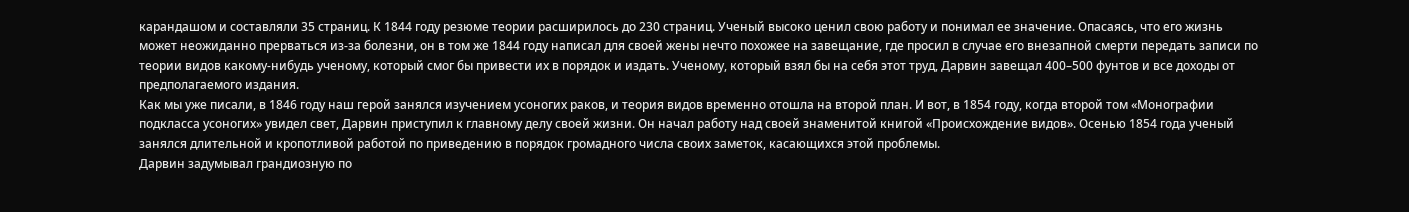карандашом и составляли 35 страниц. К 1844 году резюме теории расширилось до 230 страниц. Ученый высоко ценил свою работу и понимал ее значение. Опасаясь, что его жизнь может неожиданно прерваться из-за болезни, он в том же 1844 году написал для своей жены нечто похожее на завещание, где просил в случае его внезапной смерти передать записи по теории видов какому-нибудь ученому, который смог бы привести их в порядок и издать. Ученому, который взял бы на себя этот труд, Дарвин завещал 400–500 фунтов и все доходы от предполагаемого издания.
Как мы уже писали, в 1846 году наш герой занялся изучением усоногих раков, и теория видов временно отошла на второй план. И вот, в 1854 году, когда второй том «Монографии подкласса усоногих» увидел свет, Дарвин приступил к главному делу своей жизни. Он начал работу над своей знаменитой книгой «Происхождение видов». Осенью 1854 года ученый занялся длительной и кропотливой работой по приведению в порядок громадного числа своих заметок, касающихся этой проблемы.
Дарвин задумывал грандиозную по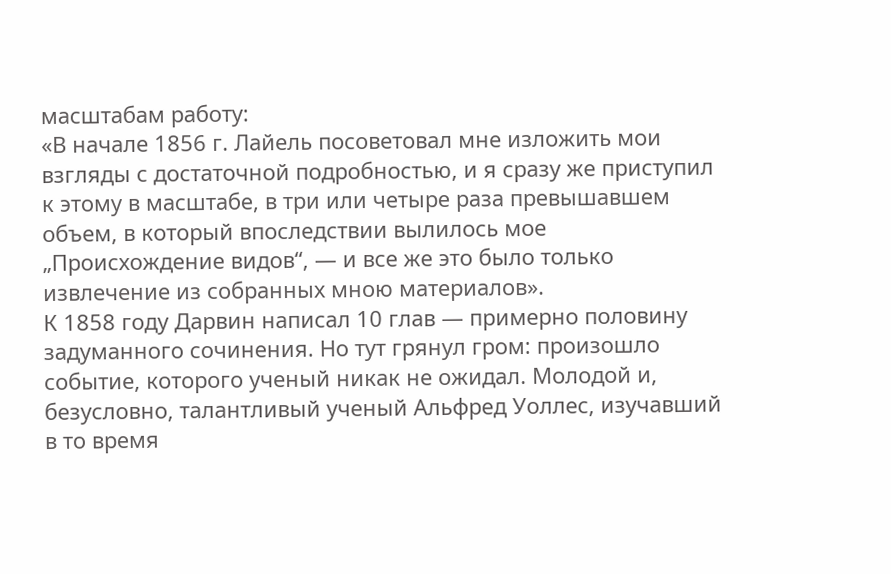масштабам работу:
«В начале 1856 г. Лайель посоветовал мне изложить мои взгляды с достаточной подробностью, и я сразу же приступил к этому в масштабе, в три или четыре раза превышавшем объем, в который впоследствии вылилось мое „Происхождение видов“, — и все же это было только извлечение из собранных мною материалов».
К 1858 году Дарвин написал 10 глав — примерно половину задуманного сочинения. Но тут грянул гром: произошло событие, которого ученый никак не ожидал. Молодой и, безусловно, талантливый ученый Альфред Уоллес, изучавший в то время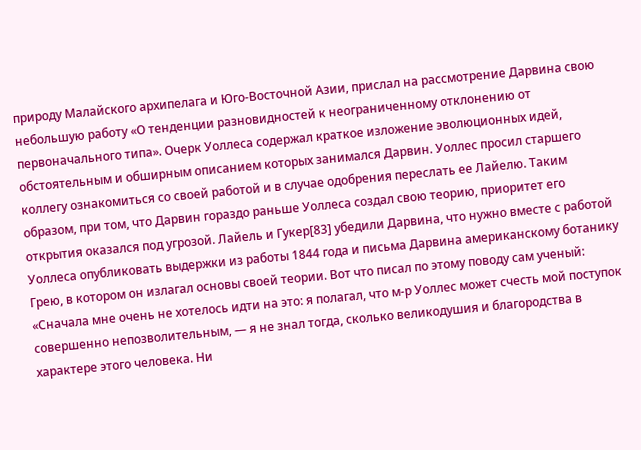природу Малайского архипелага и Юго-Восточной Азии, прислал на рассмотрение Дарвина свою небольшую работу «О тенденции разновидностей к неограниченному отклонению от первоначального типа». Очерк Уоллеса содержал краткое изложение эволюционных идей, обстоятельным и обширным описанием которых занимался Дарвин. Уоллес просил старшего коллегу ознакомиться со своей работой и в случае одобрения переслать ее Лайелю. Таким образом, при том, что Дарвин гораздо раньше Уоллеса создал свою теорию, приоритет его открытия оказался под угрозой. Лайель и Гукер[83] убедили Дарвина, что нужно вместе с работой Уоллеса опубликовать выдержки из работы 1844 года и письма Дарвина американскому ботанику Грею, в котором он излагал основы своей теории. Вот что писал по этому поводу сам ученый:
«Сначала мне очень не хотелось идти на это: я полагал, что м-р Уоллес может счесть мой поступок совершенно непозволительным, — я не знал тогда, сколько великодушия и благородства в характере этого человека. Ни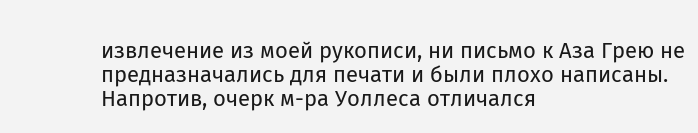извлечение из моей рукописи, ни письмо к Аза Грею не предназначались для печати и были плохо написаны. Напротив, очерк м-ра Уоллеса отличался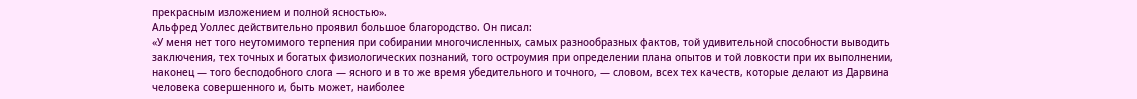прекрасным изложением и полной ясностью».
Альфред Уоллес действительно проявил большое благородство. Он писал:
«У меня нет того неутомимого терпения при собирании многочисленных, самых разнообразных фактов, той удивительной способности выводить заключения, тех точных и богатых физиологических познаний, того остроумия при определении плана опытов и той ловкости при их выполнении, наконец — того бесподобного слога — ясного и в то же время убедительного и точного, — словом, всех тех качеств, которые делают из Дарвина человека совершенного и, быть может, наиболее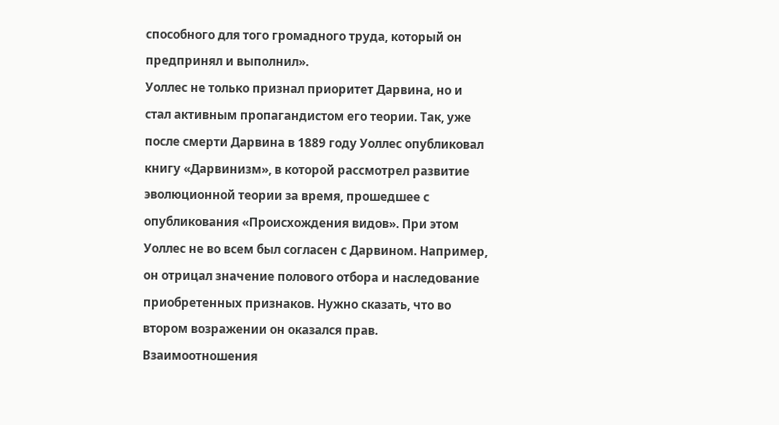способного для того громадного труда, который он предпринял и выполнил».
Уоллес не только признал приоритет Дарвина, но и стал активным пропагандистом его теории. Так, уже после смерти Дарвина в 1889 году Уоллес опубликовал книгу «Дарвинизм», в которой рассмотрел развитие эволюционной теории за время, прошедшее с опубликования «Происхождения видов». При этом Уоллес не во всем был согласен с Дарвином. Например, он отрицал значение полового отбора и наследование приобретенных признаков. Нужно сказать, что во втором возражении он оказался прав. Взаимоотношения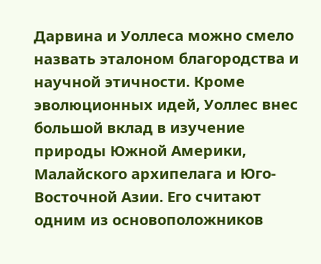Дарвина и Уоллеса можно смело назвать эталоном благородства и научной этичности. Кроме эволюционных идей, Уоллес внес большой вклад в изучение природы Южной Америки, Малайского архипелага и Юго-Восточной Азии. Его считают одним из основоположников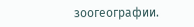зоогеографии.